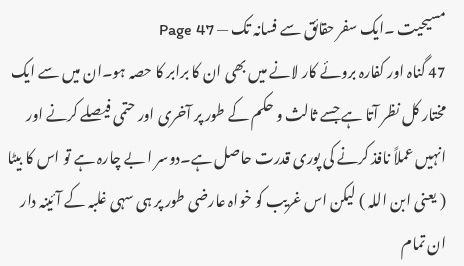مسیحیت ۔ایک سفر حقائق سے فسانہ تک — Page 47
47 گناہ اور کفارہ بروئے کار لانے میں بھی ان کا برابر کا حصہ ہو۔ان میں سے ایک مختار کل نظر آتا ہے جسے ثالث و حکم کے طور پر آخری اور حتمی فیصلے کرنے اور انہیں عملاً نافذ کرنے کی پوری قدرت حاصل ہے۔دوسر ا بے چارہ ہے تو اس کا بیٹا ( یعنی ابن اللہ ) لیکن اس غریب کو خواہ عارضی طور پر ہی سہی غلبہ کے آئینہ دار ان تمام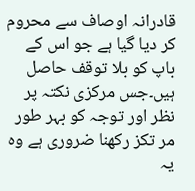قادرانہ اوصاف سے محروم کر دیا گیا ہے جو اس کے باپ کو بلا توقف حاصل ہیں۔جس مرکزی نکتہ پر نظر اور توجہ کو بہر طور مر تکز رکھنا ضروری ہے وہ یہ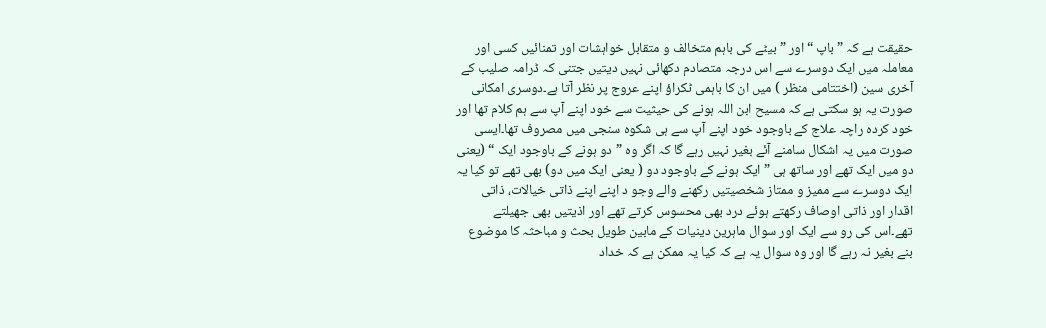حقیقت ہے کہ ”باپ “ اور ” بیٹے کی باہم متخالف و متقابل خواہشات اور تمنائیں کسی اور معاملہ میں ایک دوسرے سے اس درجہ متصادم دکھائی نہیں دیتیں جتنی کہ ڈرامہ صلیب کے آخری سین (اختتامی منظر ) میں ان کا باہمی ٹکراؤ اپنے عروج پر نظر آتا ہے۔دوسری امکانی صورت یہ ہو سکتی ہے کہ مسیح ابن اللہ ہونے کی حیثیت سے خود اپنے آپ سے ہم کلام تھا اور خود کردہ راچہ علاج کے باوجود خود اپنے آپ سے ہی شکوہ سنجی میں مصروف تھا۔ایسی صورت میں یہ اشکال سامنے آئے بغیر نہیں رہے گا کہ اگر وہ ”دو ہونے کے باوجود ایک “ (یعنی دو میں ایک تھے اور ساتھ ہی ” ایک ہونے کے باوجود دو ( یعنی ایک میں دو) بھی تھے تو کیا یہ ایک دوسرے سے ممیز و ممتاز شخصیتیں رکھنے والے وجو د اپنے اپنے ذاتی خیالات، ذاتی اقدار اور ذاتی اوصاف رکھتے ہوئے درد بھی محسوس کرتے تھے اور اذیتیں بھی جھیلتے تھے۔اس کی رو سے ایک اور سوال ماہرین دینیات کے مابین طویل بحث و مباحثہ کا موضوع بنے بغیر نہ رہے گا اور وہ سوال یہ ہے کہ کیا یہ ممکن ہے کہ خداد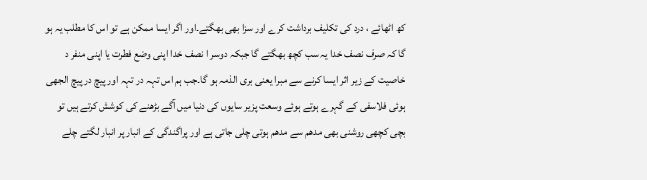کھ اٹھائے ، درد کی تکلیف برداشت کرے اور سزا بھی بھگتے۔اور اگر ایسا ممکن ہے تو اس کا مطلب یہ ہو گا کہ صرف نصف خدا یہ سب کچھ بھگتے گا جبکہ دوسر ا نصف خدا اپنی وضع فطرت یا اپنی منفر د خاصیت کے زیر اثر ایسا کرنے سے مبرا یعنی بری الذمہ ہو گا۔جب ہم اس تہہ در تہہ اور پیچ در پیچ الجھی ہوئی فلاسفی کے گہرے ہوتے ہوئے وسعت پزیر سایوں کی دنیا میں آگے بڑھنے کی کوشش کرتے ہیں تو بچی کچھی روشنی بھی مدھم سے مدھم ہوتی چلی جاتی ہے اور پراگندگی کے انبار پر انبار لگتے چلے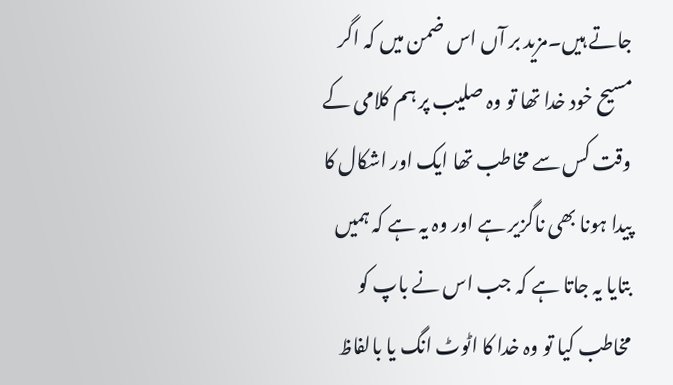جاتے ہیں۔مزید بر آں اس ضمن میں کہ اگر مسیح خود خدا تھا تو وہ صلیب پر ہم کلامی کے وقت کس سے مخاطب تھا ایک اور اشکال کا پیدا ہونا بھی ناگزیر ہے اور وہ یہ ہے کہ ہمیں بتایا یہ جاتا ہے کہ جب اس نے باپ کو مخاطب کیا تو وہ خدا کا اٹوٹ انگ یا بالفاظ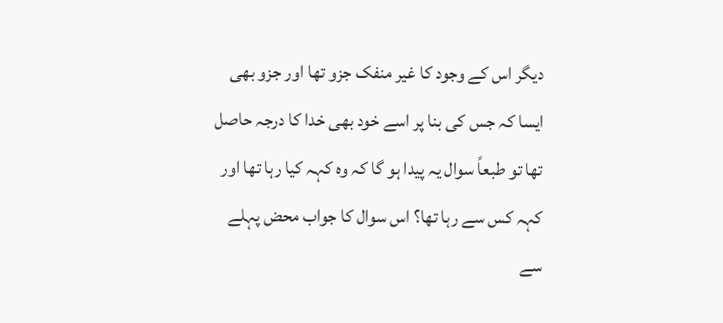دیگر اس کے وجود کا غیر منفک جزو تھا اور جزو بھی ایسا کہ جس کی بنا پر اسے خود بھی خدا کا درجہ حاصل تھا تو طبعاً سوال یہ پیدا ہو گا کہ وہ کہہ کیا رہا تھا اور کہہ کس سے رہا تھا؟ اس سوال کا جواب محض پہلے سے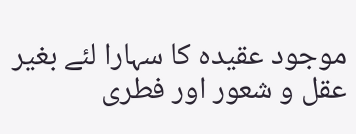موجود عقیدہ کا سہارا لئے بغیر عقل و شعور اور فطری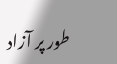طور پر آزاد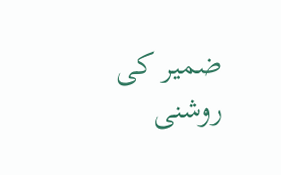ضمیر کی روشنی